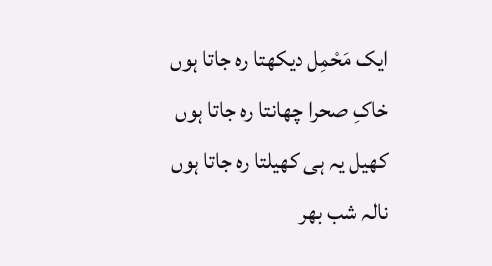ایک مَحْمِل دیکھتا رہ جاتا ہوں
خاکِ صحرا چھانتا رہ جاتا ہوں
کھیل یہ ہی کھیلتا رہ جاتا ہوں
نالہ شب بھر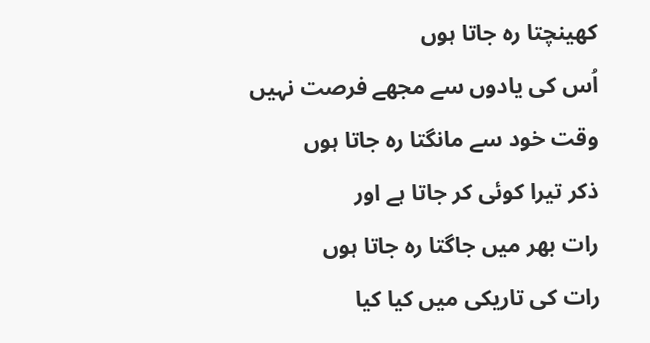کھینچتا رہ جاتا ہوں
اُس کی یادوں سے مجھے فرصت نہیں
وقت خود سے مانگتا رہ جاتا ہوں
ذکر تیرا کوئی کر جاتا ہے اور
رات بھر میں جاگتا رہ جاتا ہوں
رات کی تاریکی میں کیا کیا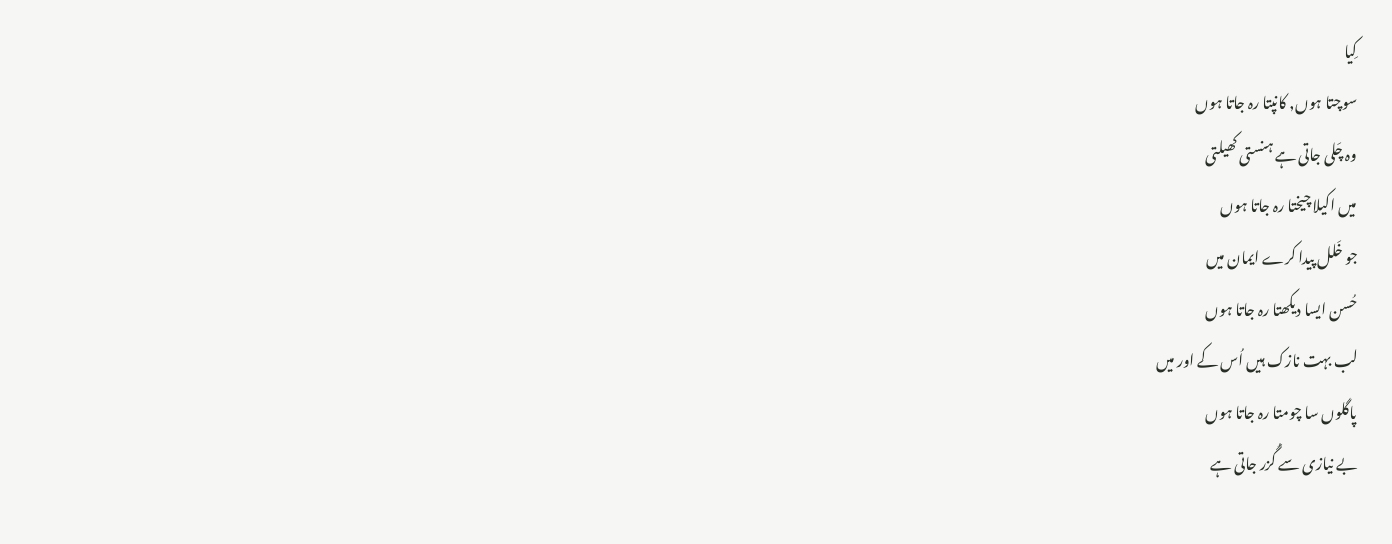کِیا
سوچتا ہوں, کانپتا رہ جاتا ہوں
وہ چَلی جاتی ہے ہنستی کھیلتی
میں اکیلا چیختا رہ جاتا ہوں
جو خَلل پیدا کرے ایمان میں
حُسن ایسا دیکھتا رہ جاتا ہوں
لب بہت نازک ہیں اُس کے اور میں
پاگلوں سا چومتا رہ جاتا ہوں
بے نیازی سے گُزر جاتی ہے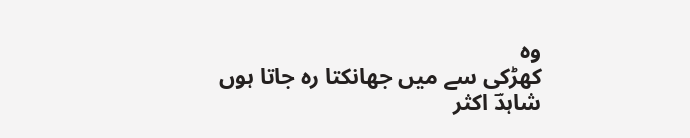وہ
کھڑکی سے میں جھانکتا رہ جاتا ہوں
شاہدؔ اکثر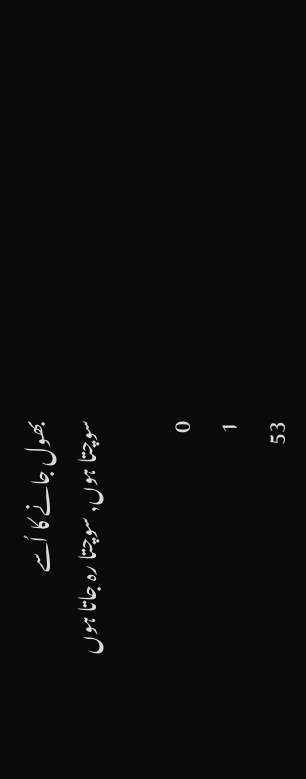بھول جانے کا اُسے
سوچتا ہوں, سوچتا رہ جاتا ہوں

0
1
53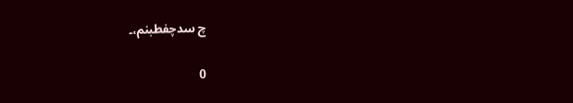چ سدچفطبنم،۔

0